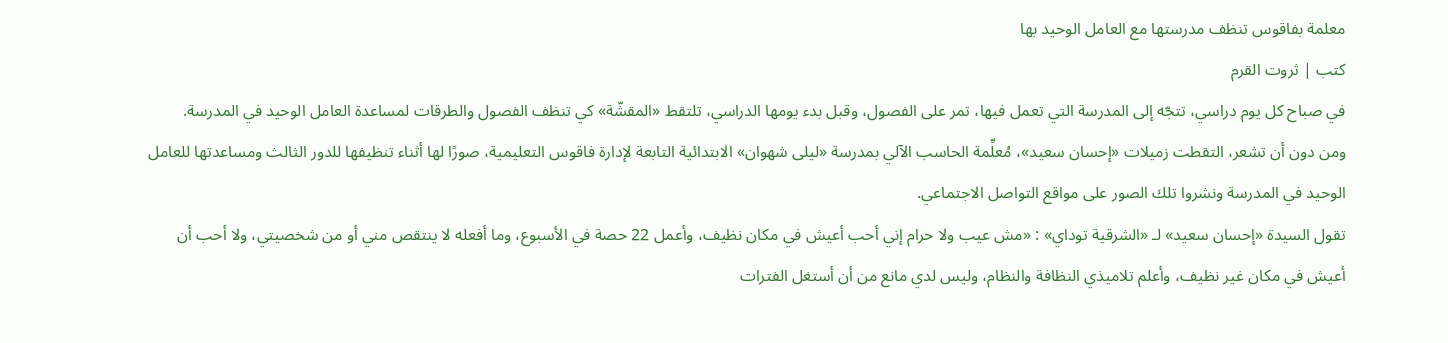معلمة بفاقوس تنظف مدرستها مع العامل الوحيد بها
كتب | ثروت القرم
في صباح كل يوم دراسي، تتجّه إلى المدرسة التي تعمل فيها، تمر على الفصول، وقبل بدء يومها الدراسي، تلتقط «المقشّة» كي تنظف الفصول والطرقات لمساعدة العامل الوحيد في المدرسة.
ومن دون أن تشعر، التقطت زميلات «إحسان سعيد»، مُعلِّمة الحاسب الآلي بمدرسة «ليلى شهوان» الابتدائية التابعة لإدارة فاقوس التعليمية، صورًا لها أثناء تنظيفها للدور الثالث ومساعدتها للعامل الوحيد في المدرسة ونشروا تلك الصور على مواقع التواصل الاجتماعي.
تقول السيدة «إحسان سعيد» لـ «الشرقية توداي» : «مش عيب ولا حرام إني أحب أعيش في مكان نظيف، وأعمل 22 حصة في الأسبوع، وما أفعله لا ينتقص مني أو من شخصيتي، ولا أحب أن أعيش في مكان غير نظيف، وأعلم تلاميذي النظافة والنظام، وليس لدي مانع من أن أستغل الفترات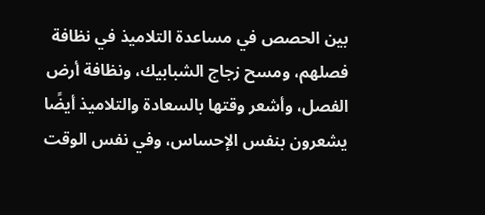بين الحصص في مساعدة التلاميذ في نظافة فصلهم، ومسح زجاج الشبابيك، ونظافة أرض الفصل، وأشعر وقتها بالسعادة والتلاميذ أيضًا يشعرون بنفس الإحساس، وفي نفس الوقت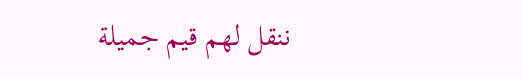ننقل لهم قيم جميلة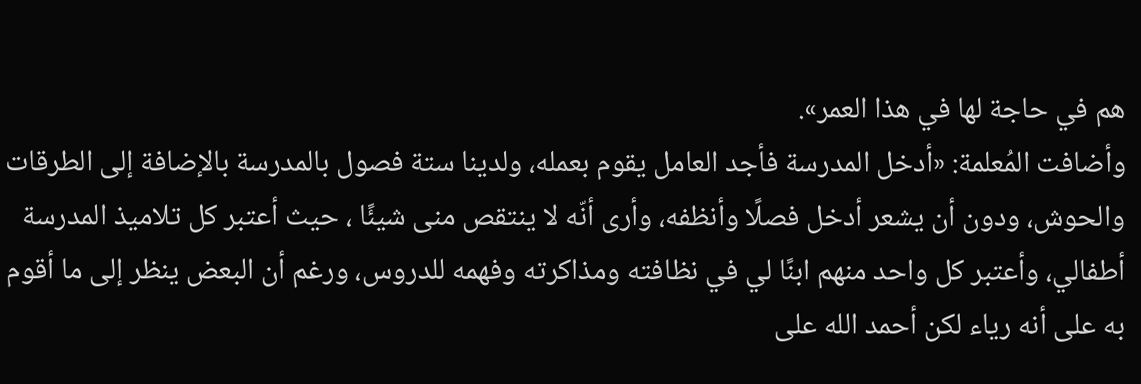هم في حاجة لها في هذا العمر».
وأضافت المُعلمة: «أدخل المدرسة فأجد العامل يقوم بعمله، ولدينا ستة فصول بالمدرسة بالإضافة إلى الطرقات والحوش، ودون أن يشعر أدخل فصلًا وأنظفه، وأرى أنّه لا ينتقص منى شيئًا ، حيث أعتبر كل تلاميذ المدرسة أطفالي، وأعتبر كل واحد منهم ابنًا لي في نظافته ومذاكرته وفهمه للدروس، ورغم أن البعض ينظر إلى ما أقوم به على أنه رياء لكن أحمد الله على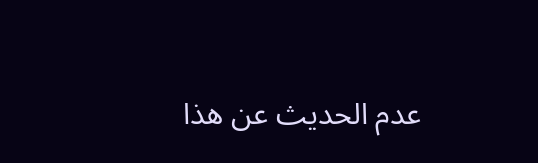عدم الحديث عن هذا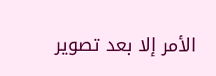الأمر إلا بعد تصوير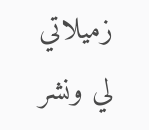زميلاتي لي ونشر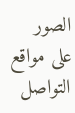الصور على مواقع التواصل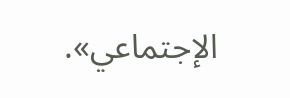الإجتماعي».